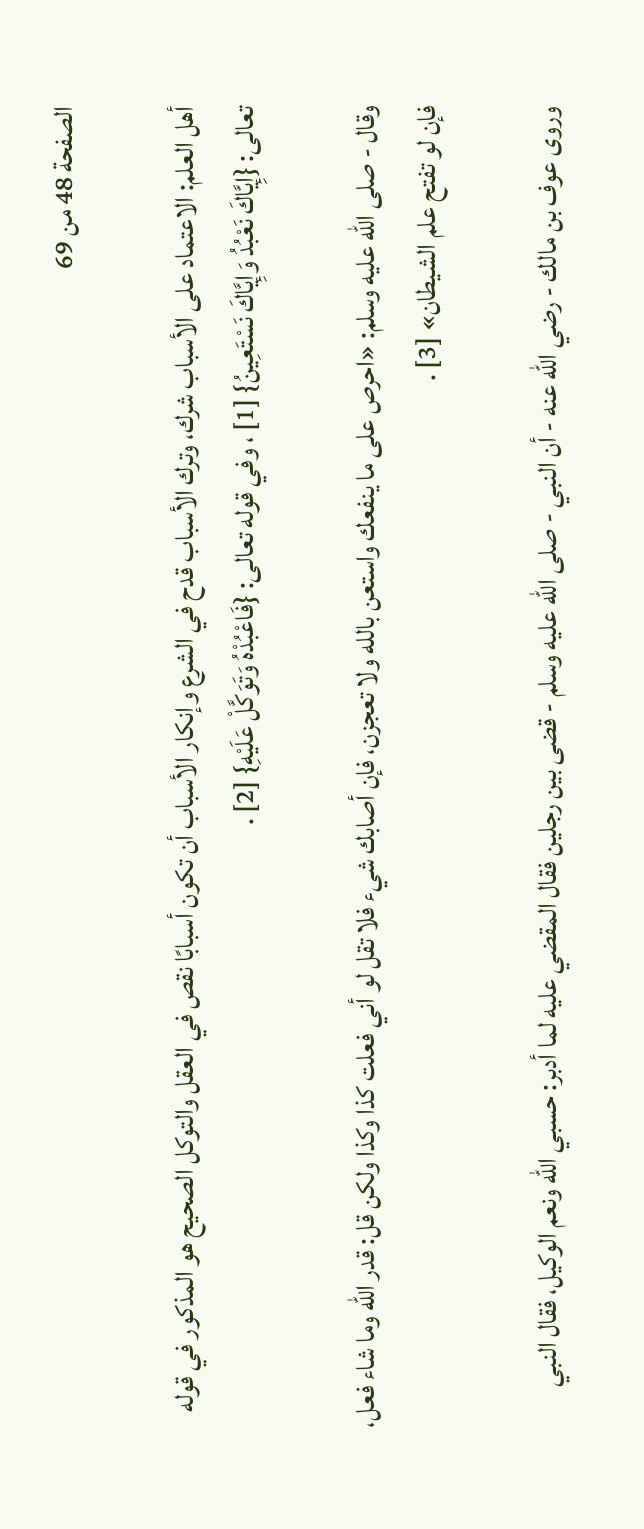الصفحة 48 من 69

أهل العلم: الاعتماد على الأسباب شرك، وترك الأسباب قدح في الشرع وإنكار الأسباب أن تكون أسبابًا نقص في العقل والتوكل الصحيح هو المذكور في قوله تعالى: {إِيَّاكَ نَعْبُدُ وَإِيَّاكَ نَسْتَعِينُ} [1] ، وفي قوله تعالى: {فَاعْبُدْهُ وَتَوَكَّلْ عَلَيْهِ} [2] .

وقال - صلى الله عليه وسلم: «احرص على ما ينفعك واستعن بالله ولا تعجزن، فإن أصابك شيء فلا تقل لو أني فعلت كذا وكذا ولكن قل: قدر الله وما شاء فعل، فإن لو تفتح علم الشيطان» [3] .

وروى عوف بن مالك - رضي الله عنه - أن النبي - صلى الله عليه وسلم - قضى بين رجلين فقال المقضي عليه لما أدبر: حسبي الله ونعم الوكيل، فقال النبي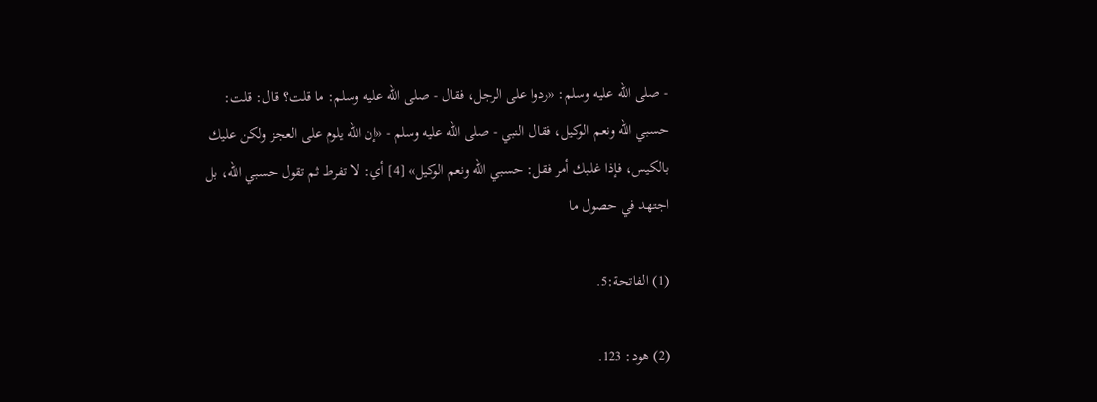- صلى الله عليه وسلم: «ردوا على الرجل، فقال - صلى الله عليه وسلم: ما قلت؟ قال: قلت: حسبي الله ونعم الوكيل، فقال النبي - صلى الله عليه وسلم - «إن الله يلوم على العجز ولكن عليك بالكيس، فإذا غلبك أمر فقل: حسبي الله ونعم الوكيل» [4] أي: لا تفرط ثم تقول حسبي الله، بل اجتهد في حصول ما

(1) الفاتحة:5.

(2) هود: 123.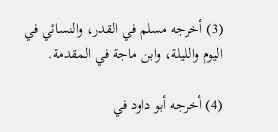(3) أخرجه مسلم في القدر، والنسائي في اليوم والليلة، وابن ماجة في المقدمة.

(4) أخرجه أبو داود في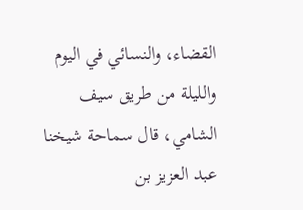القضاء، والنسائي في اليوم والليلة من طريق سيف الشامي، قال سماحة شيخنا عبد العزيز بن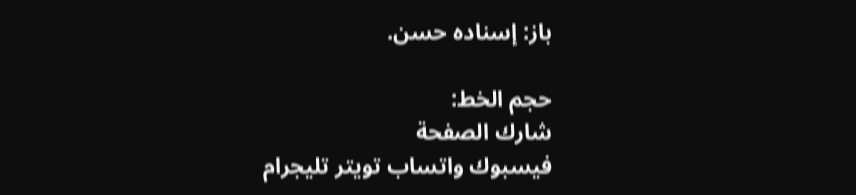باز: إسناده حسن.

حجم الخط:
شارك الصفحة
فيسبوك واتساب تويتر تليجرام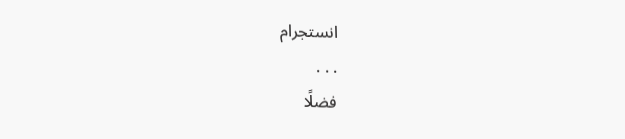انستجرام
. . .
فضلًا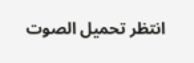انتظر تحميل الصوت